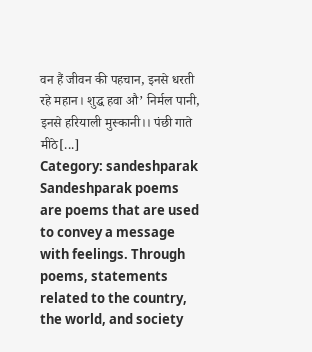वन हैं जीवन की पहचान, इनसे धरती रहे महान। शुद्ध हवा औ’ निर्मल पानी, इनसे हरियाली मुस्कानी।। पंछी गाते मीठे[...]
Category: sandeshparak
Sandeshparak poems are poems that are used to convey a message with feelings. Through poems, statements related to the country, the world, and society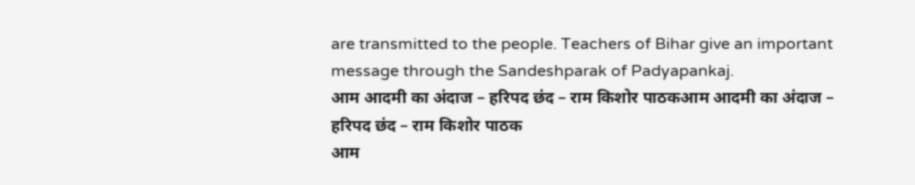are transmitted to the people. Teachers of Bihar give an important message through the Sandeshparak of Padyapankaj.
आम आदमी का अंदाज – हरिपद छंद – राम किशोर पाठकआम आदमी का अंदाज – हरिपद छंद – राम किशोर पाठक
आम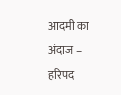आदमी का अंदाज – हरिपद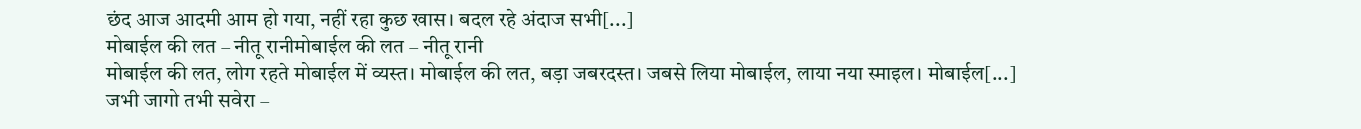छंद आज आदमी आम हो गया, नहीं रहा कुछ खास। बदल रहे अंदाज सभी[...]
मोबाईल की लत – नीतू रानीमोबाईल की लत – नीतू रानी
मोबाईल की लत, लोग रहते मोबाईल में व्यस्त। मोबाईल की लत, बड़ा जबरदस्त। जबसे लिया मोबाईल, लाया नया स्माइल। मोबाईल[...]
जभी जागो तभी सवेरा –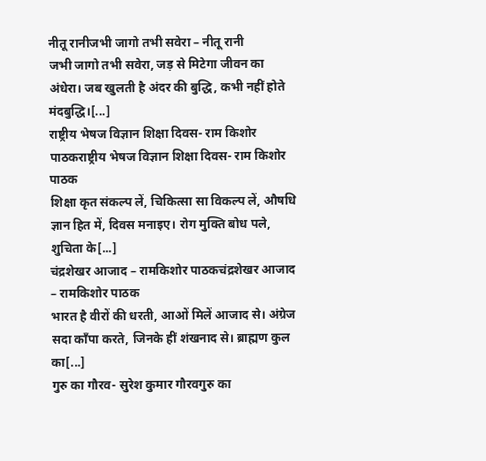नीतू रानीजभी जागो तभी सवेरा – नीतू रानी
जभी जागो तभी सवेरा, जड़ से मिटेगा जीवन का अंधेरा। जब खुलती है अंदर की बुद्धि, कभी नहीं होते मंदबुद्धि।[...]
राष्ट्रीय भेषज विज्ञान शिक्षा दिवस- राम किशोर पाठकराष्ट्रीय भेषज विज्ञान शिक्षा दिवस- राम किशोर पाठक
शिक्षा कृत संकल्प लें, चिकित्सा सा विकल्प लें, औषधि ज्ञान हित में, दिवस मनाइए। रोग मुक्ति बोध पले, शुचिता के[...]
चंद्रशेखर आजाद – रामकिशोर पाठकचंद्रशेखर आजाद – रामकिशोर पाठक
भारत है वीरों की धरती, आओं मिलें आजाद से। अंग्रेज सदा काँपा करते, जिनके हीं शंखनाद से। ब्राह्मण कुल का[...]
गुरु का गौरव- सुरेश कुमार गौरवगुरु का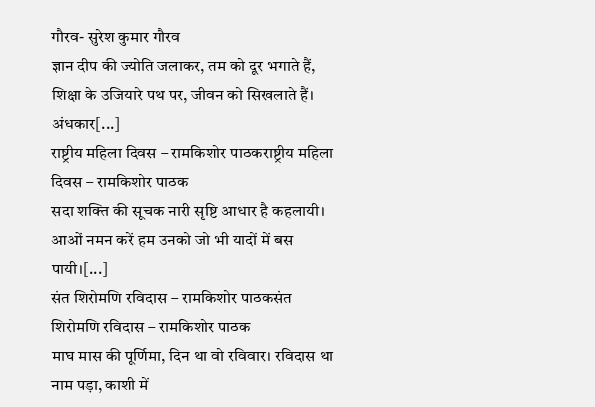गौरव- सुरेश कुमार गौरव
ज्ञान दीप की ज्योति जलाकर, तम को दूर भगाते हैं, शिक्षा के उजियारे पथ पर, जीवन को सिखलाते हैं। अंधकार[...]
राष्ट्रीय महिला दिवस – रामकिशोर पाठकराष्ट्रीय महिला दिवस – रामकिशोर पाठक
सदा शक्ति की सूचक नारी सृष्टि आधार है कहलायी। आओं नमन करें हम उनको जो भी यादों में बस पायी।[...]
संत शिरोमणि रविदास – रामकिशोर पाठकसंत शिरोमणि रविदास – रामकिशोर पाठक
माघ मास की पूर्णिमा, दिन था वो रविवार। रविदास था नाम पड़ा, काशी में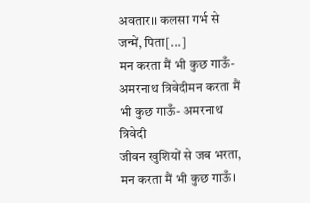अवतार।। कलसा गर्भ से जन्में, पिता[...]
मन करता मैं भी कुछ गाऊँ- अमरनाथ त्रिवेदीमन करता मैं भी कुछ गाऊँ- अमरनाथ त्रिवेदी
जीवन खुशियों से जब भरता, मन करता मैं भी कुछ गाऊँ।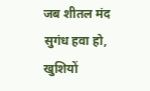जब शीतल मंद सुगंध हवा हो, खुशियों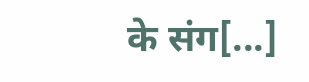के संग[...]